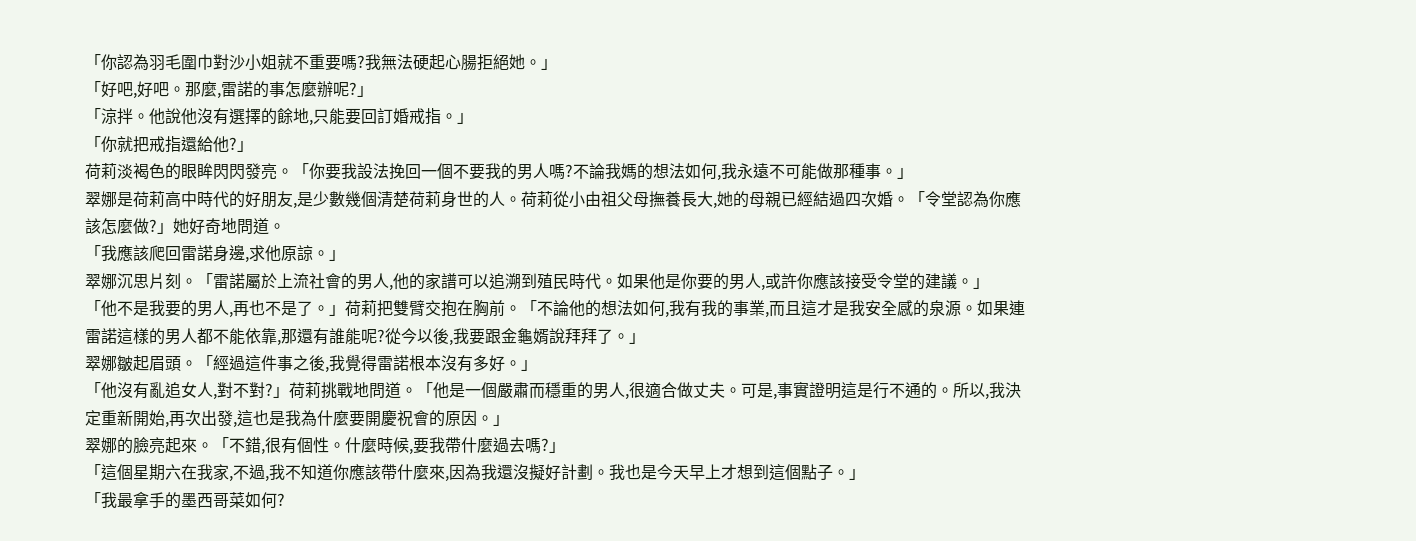「你認為羽毛圍巾對沙小姐就不重要嗎?我無法硬起心腸拒絕她。」
「好吧,好吧。那麼,雷諾的事怎麼辦呢?」
「涼拌。他說他沒有選擇的餘地,只能要回訂婚戒指。」
「你就把戒指還給他?」
荷莉淡褐色的眼眸閃閃發亮。「你要我設法挽回一個不要我的男人嗎?不論我媽的想法如何,我永遠不可能做那種事。」
翠娜是荷莉高中時代的好朋友,是少數幾個清楚荷莉身世的人。荷莉從小由祖父母撫養長大,她的母親已經結過四次婚。「令堂認為你應該怎麼做?」她好奇地問道。
「我應該爬回雷諾身邊,求他原諒。」
翠娜沉思片刻。「雷諾屬於上流社會的男人,他的家譜可以追溯到殖民時代。如果他是你要的男人,或許你應該接受令堂的建議。」
「他不是我要的男人,再也不是了。」荷莉把雙臂交抱在胸前。「不論他的想法如何,我有我的事業,而且這才是我安全感的泉源。如果連雷諾這樣的男人都不能依靠,那還有誰能呢?從今以後,我要跟金龜婿說拜拜了。」
翠娜皺起眉頭。「經過這件事之後,我覺得雷諾根本沒有多好。」
「他沒有亂追女人,對不對?」荷莉挑戰地問道。「他是一個嚴肅而穩重的男人,很適合做丈夫。可是,事實證明這是行不通的。所以,我決定重新開始,再次出發,這也是我為什麼要開慶祝會的原因。」
翠娜的臉亮起來。「不錯,很有個性。什麼時候,要我帶什麼過去嗎?」
「這個星期六在我家,不過,我不知道你應該帶什麼來,因為我還沒擬好計劃。我也是今天早上才想到這個點子。」
「我最拿手的墨西哥菜如何?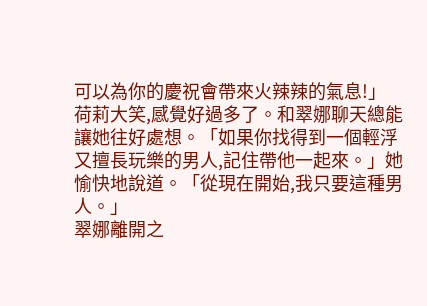可以為你的慶祝會帶來火辣辣的氣息!」
荷莉大笑,感覺好過多了。和翠娜聊天總能讓她往好處想。「如果你找得到一個輕浮又擅長玩樂的男人,記住帶他一起來。」她愉快地說道。「從現在開始,我只要這種男人。」
翠娜離開之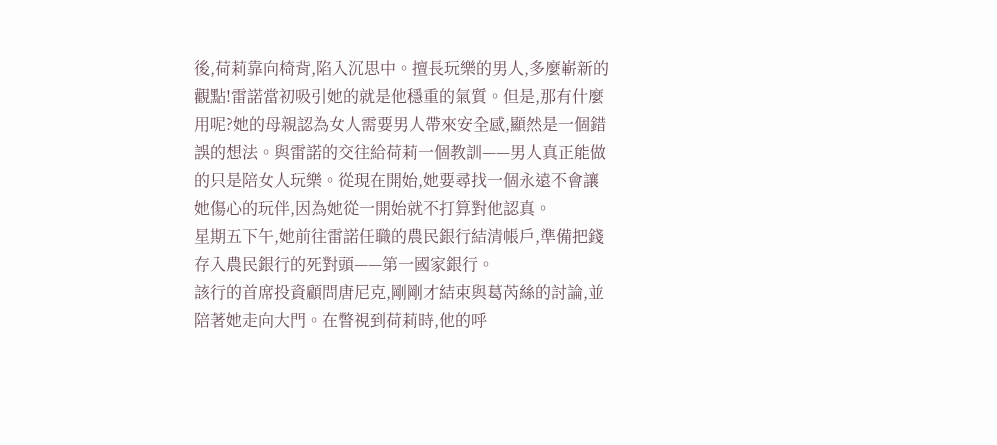後,荷莉靠向椅背,陷入沉思中。擅長玩樂的男人,多麼嶄新的觀點!雷諾當初吸引她的就是他穩重的氣質。但是,那有什麼用呢?她的母親認為女人需要男人帶來安全感,顯然是一個錯誤的想法。與雷諾的交往給荷莉一個教訓——男人真正能做的只是陪女人玩樂。從現在開始,她要尋找一個永遠不會讓她傷心的玩伴,因為她從一開始就不打算對他認真。
星期五下午,她前往雷諾任職的農民銀行結清帳戶,準備把錢存入農民銀行的死對頭——第一國家銀行。
該行的首席投資顧問唐尼克,剛剛才結束與葛芮絲的討論,並陪著她走向大門。在瞥視到荷莉時,他的呼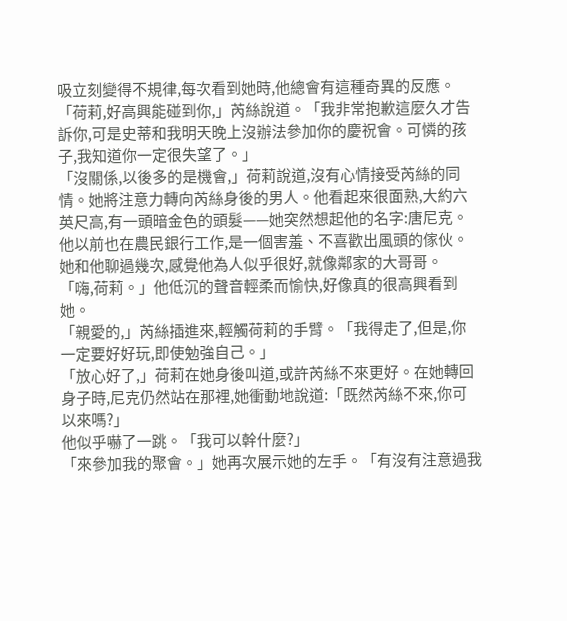吸立刻變得不規律,每次看到她時,他總會有這種奇異的反應。
「荷莉,好高興能碰到你,」芮絲說道。「我非常抱歉這麼久才告訴你,可是史蒂和我明天晚上沒辦法參加你的慶祝會。可憐的孩子,我知道你一定很失望了。」
「沒關係,以後多的是機會,」荷莉說道,沒有心情接受芮絲的同情。她將注意力轉向芮絲身後的男人。他看起來很面熟,大約六英尺高,有一頭暗金色的頭髮——她突然想起他的名字:唐尼克。他以前也在農民銀行工作,是一個害羞、不喜歡出風頭的傢伙。她和他聊過幾次,感覺他為人似乎很好,就像鄰家的大哥哥。
「嗨,荷莉。」他低沉的聲音輕柔而愉快,好像真的很高興看到她。
「親愛的,」芮絲插進來,輕觸荷莉的手臂。「我得走了,但是,你一定要好好玩,即使勉強自己。」
「放心好了,」荷莉在她身後叫道,或許芮絲不來更好。在她轉回身子時,尼克仍然站在那裡,她衝動地說道:「既然芮絲不來,你可以來嗎?」
他似乎嚇了一跳。「我可以幹什麼?」
「來參加我的聚會。」她再次展示她的左手。「有沒有注意過我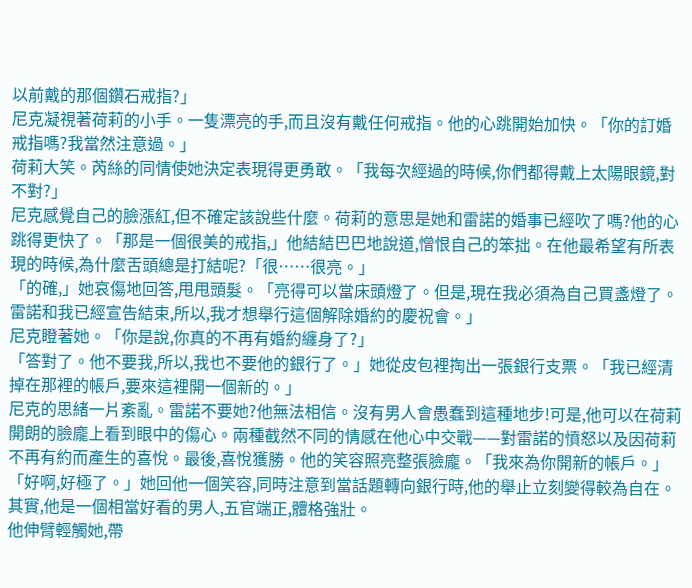以前戴的那個鑽石戒指?」
尼克凝視著荷莉的小手。一隻漂亮的手,而且沒有戴任何戒指。他的心跳開始加快。「你的訂婚戒指嗎?我當然注意過。」
荷莉大笑。芮絲的同情使她決定表現得更勇敢。「我每次經過的時候,你們都得戴上太陽眼鏡,對不對?」
尼克感覺自己的臉漲紅,但不確定該說些什麼。荷莉的意思是她和雷諾的婚事已經吹了嗎?他的心跳得更快了。「那是一個很美的戒指,」他結結巴巴地說道,憎恨自己的笨拙。在他最希望有所表現的時候,為什麼舌頭總是打結呢?「很……很亮。」
「的確,」她哀傷地回答,甩甩頭髮。「亮得可以當床頭燈了。但是,現在我必須為自己買盞燈了。雷諾和我已經宣告結束,所以,我才想舉行這個解除婚約的慶祝會。」
尼克瞪著她。「你是說,你真的不再有婚約纏身了?」
「答對了。他不要我,所以,我也不要他的銀行了。」她從皮包裡掏出一張銀行支票。「我已經清掉在那裡的帳戶,要來這裡開一個新的。」
尼克的思緒一片紊亂。雷諾不要她?他無法相信。沒有男人會愚蠢到這種地步!可是,他可以在荷莉開朗的臉龐上看到眼中的傷心。兩種截然不同的情感在他心中交戰——對雷諾的憤怒以及因荷莉不再有約而產生的喜悅。最後,喜悅獲勝。他的笑容照亮整張臉龐。「我來為你開新的帳戶。」
「好啊,好極了。」她回他一個笑容,同時注意到當話題轉向銀行時,他的舉止立刻變得較為自在。其實,他是一個相當好看的男人,五官端正,體格強壯。
他伸臂輕觸她,帶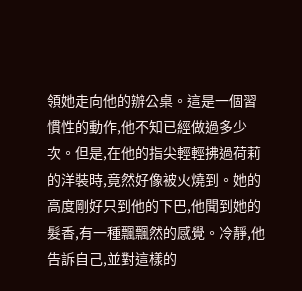領她走向他的辦公桌。這是一個習慣性的動作,他不知已經做過多少次。但是,在他的指尖輕輕拂過荷莉的洋裝時,竟然好像被火燒到。她的高度剛好只到他的下巴,他聞到她的髮香,有一種飄飄然的感覺。冷靜,他告訴自己,並對這樣的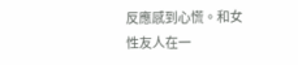反應感到心慌。和女性友人在一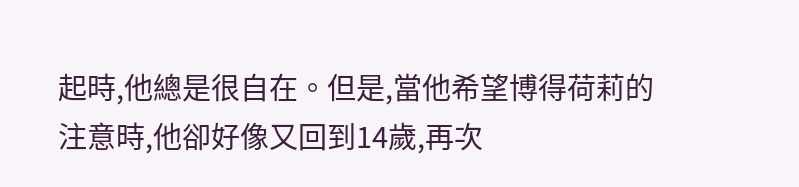起時,他總是很自在。但是,當他希望博得荷莉的注意時,他卻好像又回到14歲,再次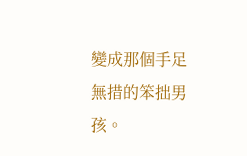變成那個手足無措的笨拙男孩。